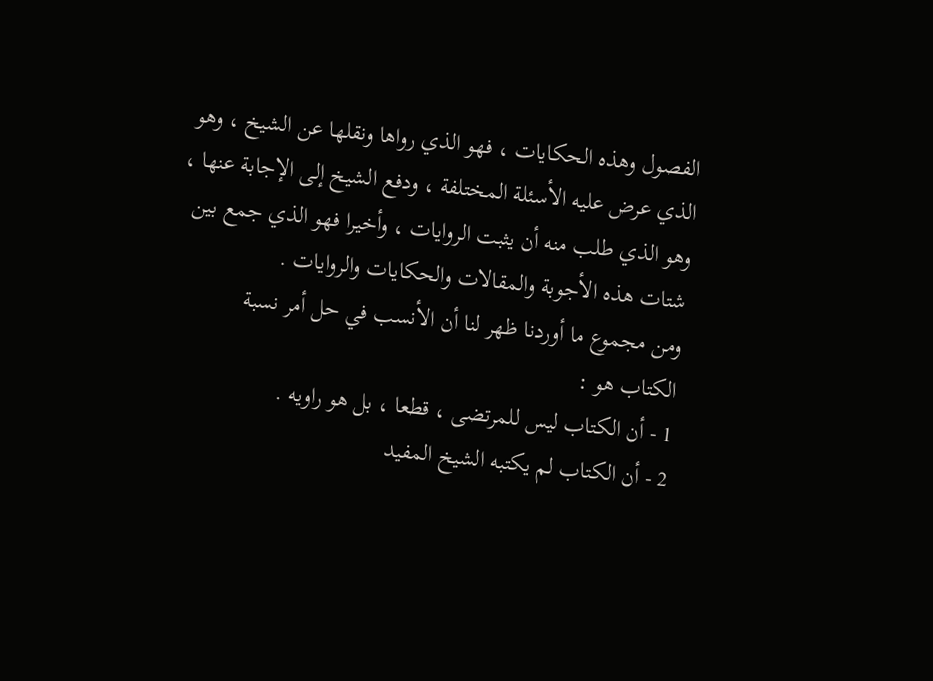الفصول وهذه الحكايات ، فهو الذي رواها ونقلها عن الشيخ ، وهو
الذي عرض عليه الأسئلة المختلفة ، ودفع الشيخ إلى الإجابة عنها ،
وهو الذي طلب منه أن يثبت الروايات ، وأخيرا فهو الذي جمع بين
شتات هذه الأجوبة والمقالات والحكايات والروايات .
ومن مجموع ما أوردنا ظهر لنا أن الأنسب في حل أمر نسبة
الكتاب هو :
1 - أن الكتاب ليس للمرتضى ، قطعا ، بل هو راويه .
2 - أن الكتاب لم يكتبه الشيخ المفيد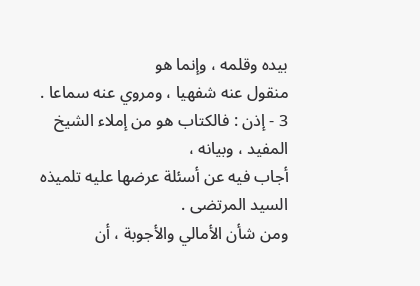بيده وقلمه ، وإنما هو
منقول عنه شفهيا ، ومروي عنه سماعا .
3 - إذن : فالكتاب هو من إملاء الشيخ المفيد ، وبيانه ،
أجاب فيه عن أسئلة عرضها عليه تلميذه السيد المرتضى .
ومن شأن الأمالي والأجوبة ، أن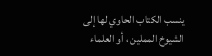ينسب الكتاب الحاوي لها إلى
الشيوخ المملين ، أو العلماء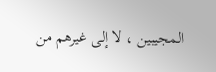المجيبين ، لا إلى غيرهم من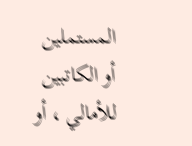المستملين
أو الكاتبين للأمالي ، أو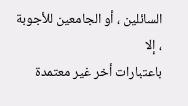السائلين ، أو الجامعين للأجوبة ، إلا
باعتبارات أخر غير معتمدة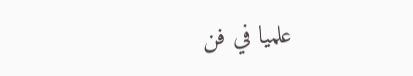علميا في فن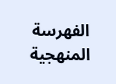الفهرسة المنهجية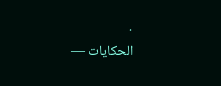.
الحكايات —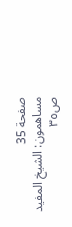صفحة 35
مساهمون: الشيخ المفيد
ص٣٥